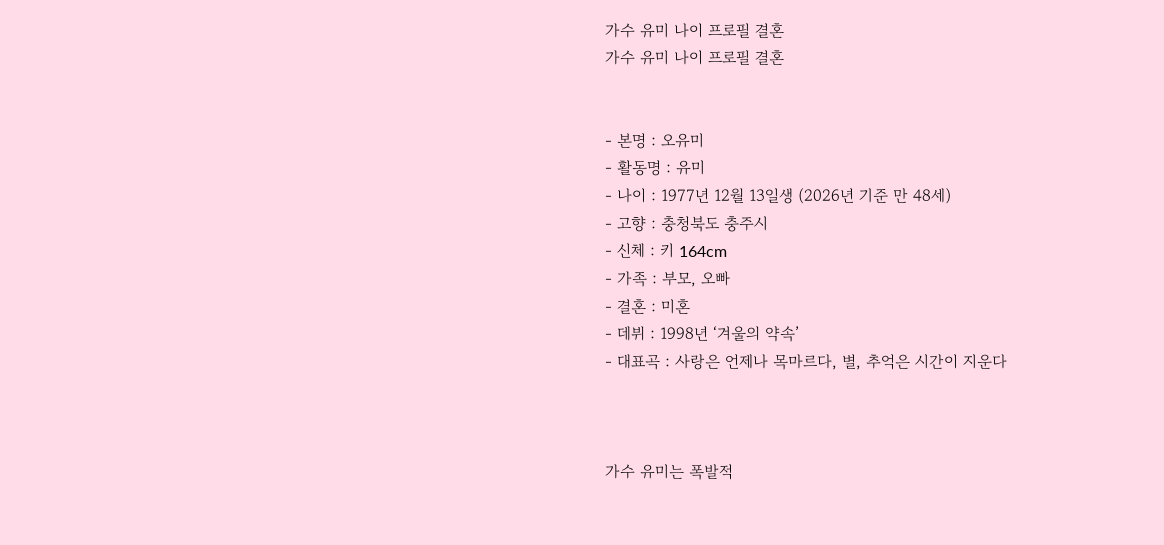가수 유미 나이 프로필 결혼
가수 유미 나이 프로필 결혼


- 본명 : 오유미
- 활동명 : 유미
- 나이 : 1977년 12월 13일생 (2026년 기준 만 48세)
- 고향 : 충청북도 충주시
- 신체 : 키 164cm
- 가족 : 부모, 오빠
- 결혼 : 미혼
- 데뷔 : 1998년 ‘겨울의 약속’
- 대표곡 : 사랑은 언제나 목마르다, 별, 추억은 시간이 지운다



가수 유미는 폭발적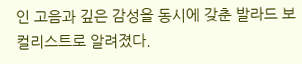인 고음과 깊은 감성을 동시에 갖춘 발라드 보컬리스트로 알려졌다.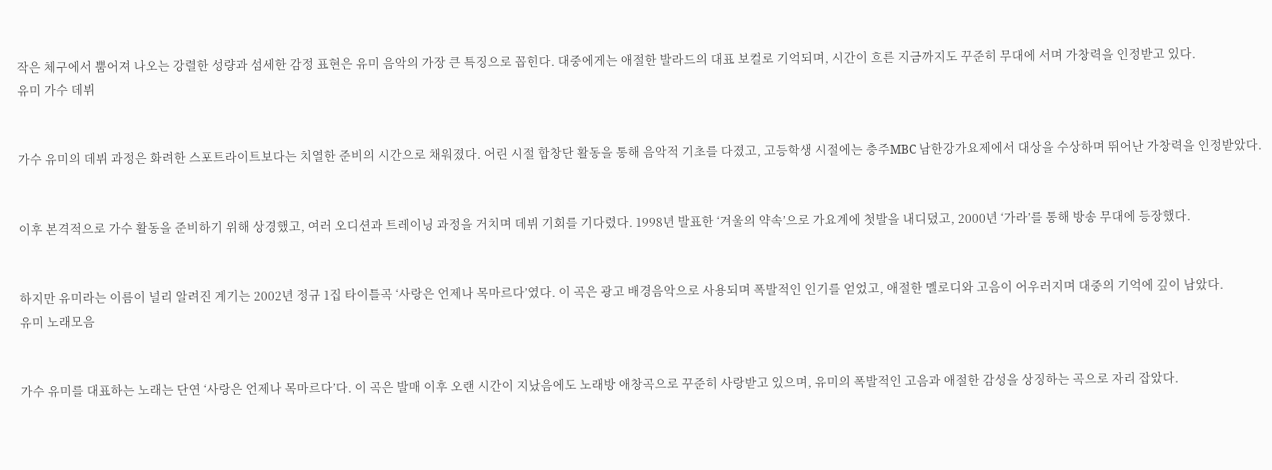작은 체구에서 뿜어져 나오는 강렬한 성량과 섬세한 감정 표현은 유미 음악의 가장 큰 특징으로 꼽힌다. 대중에게는 애절한 발라드의 대표 보컬로 기억되며, 시간이 흐른 지금까지도 꾸준히 무대에 서며 가창력을 인정받고 있다.
유미 가수 데뷔


가수 유미의 데뷔 과정은 화려한 스포트라이트보다는 치열한 준비의 시간으로 채워졌다. 어린 시절 합창단 활동을 통해 음악적 기초를 다졌고, 고등학생 시절에는 충주MBC 남한강가요제에서 대상을 수상하며 뛰어난 가창력을 인정받았다.


이후 본격적으로 가수 활동을 준비하기 위해 상경했고, 여러 오디션과 트레이닝 과정을 거치며 데뷔 기회를 기다렸다. 1998년 발표한 ‘겨울의 약속’으로 가요계에 첫발을 내디뎠고, 2000년 ‘가라’를 통해 방송 무대에 등장했다.


하지만 유미라는 이름이 널리 알려진 계기는 2002년 정규 1집 타이틀곡 ‘사랑은 언제나 목마르다’였다. 이 곡은 광고 배경음악으로 사용되며 폭발적인 인기를 얻었고, 애절한 멜로디와 고음이 어우러지며 대중의 기억에 깊이 남았다.
유미 노래모음


가수 유미를 대표하는 노래는 단연 ‘사랑은 언제나 목마르다’다. 이 곡은 발매 이후 오랜 시간이 지났음에도 노래방 애창곡으로 꾸준히 사랑받고 있으며, 유미의 폭발적인 고음과 애절한 감성을 상징하는 곡으로 자리 잡았다.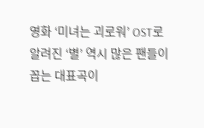영화 ‘미녀는 괴로워’ OST로 알려진 ‘별’ 역시 많은 팬들이 꼽는 대표곡이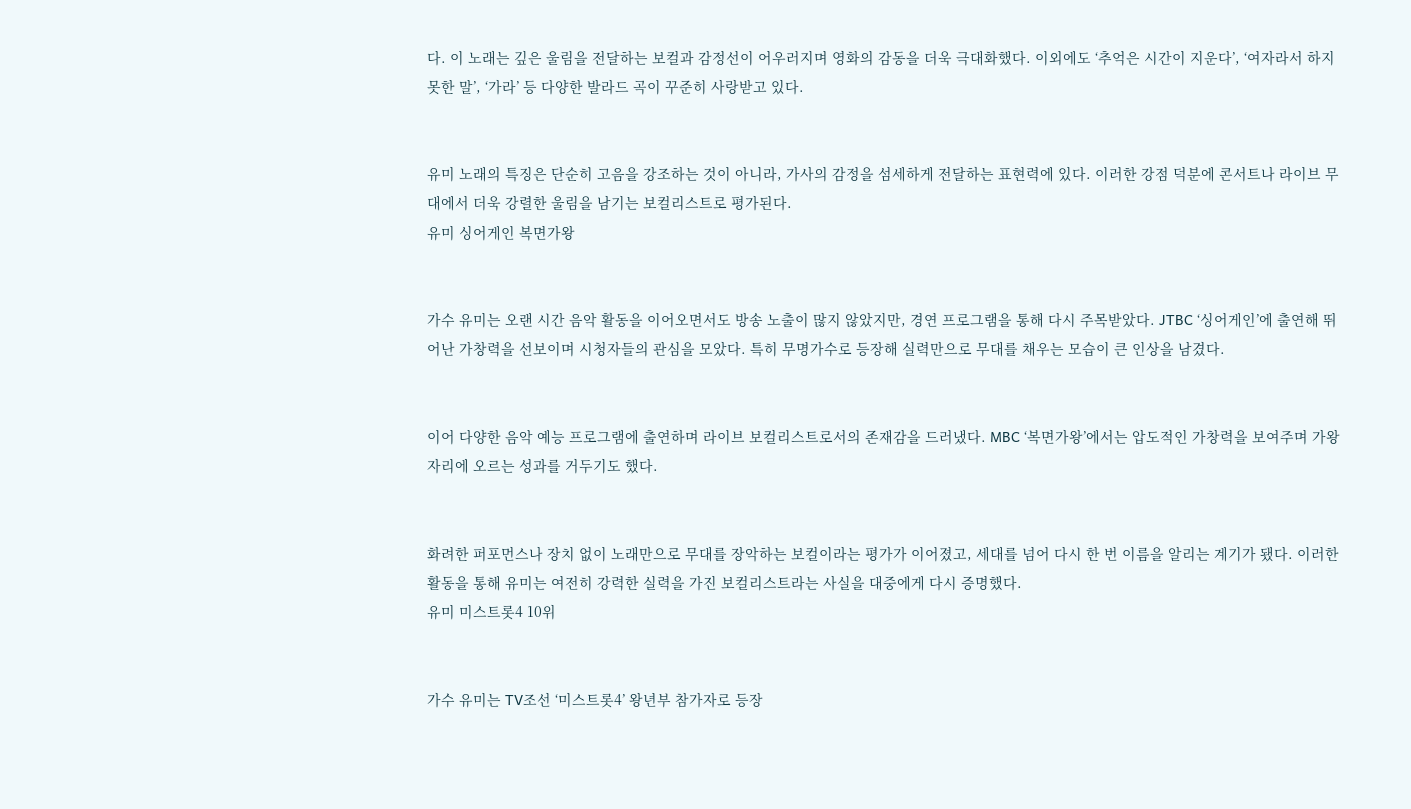다. 이 노래는 깊은 울림을 전달하는 보컬과 감정선이 어우러지며 영화의 감동을 더욱 극대화했다. 이외에도 ‘추억은 시간이 지운다’, ‘여자라서 하지 못한 말’, ‘가라’ 등 다양한 발라드 곡이 꾸준히 사랑받고 있다.


유미 노래의 특징은 단순히 고음을 강조하는 것이 아니라, 가사의 감정을 섬세하게 전달하는 표현력에 있다. 이러한 강점 덕분에 콘서트나 라이브 무대에서 더욱 강렬한 울림을 남기는 보컬리스트로 평가된다.
유미 싱어게인 복면가왕


가수 유미는 오랜 시간 음악 활동을 이어오면서도 방송 노출이 많지 않았지만, 경연 프로그램을 통해 다시 주목받았다. JTBC ‘싱어게인’에 출연해 뛰어난 가창력을 선보이며 시청자들의 관심을 모았다. 특히 무명가수로 등장해 실력만으로 무대를 채우는 모습이 큰 인상을 남겼다.


이어 다양한 음악 예능 프로그램에 출연하며 라이브 보컬리스트로서의 존재감을 드러냈다. MBC ‘복면가왕’에서는 압도적인 가창력을 보여주며 가왕 자리에 오르는 성과를 거두기도 했다.


화려한 퍼포먼스나 장치 없이 노래만으로 무대를 장악하는 보컬이라는 평가가 이어졌고, 세대를 넘어 다시 한 번 이름을 알리는 계기가 됐다. 이러한 활동을 통해 유미는 여전히 강력한 실력을 가진 보컬리스트라는 사실을 대중에게 다시 증명했다.
유미 미스트롯4 10위


가수 유미는 TV조선 ‘미스트롯4’ 왕년부 참가자로 등장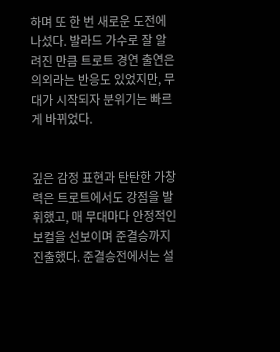하며 또 한 번 새로운 도전에 나섰다. 발라드 가수로 잘 알려진 만큼 트로트 경연 출연은 의외라는 반응도 있었지만, 무대가 시작되자 분위기는 빠르게 바뀌었다.


깊은 감정 표현과 탄탄한 가창력은 트로트에서도 강점을 발휘했고, 매 무대마다 안정적인 보컬을 선보이며 준결승까지 진출했다. 준결승전에서는 설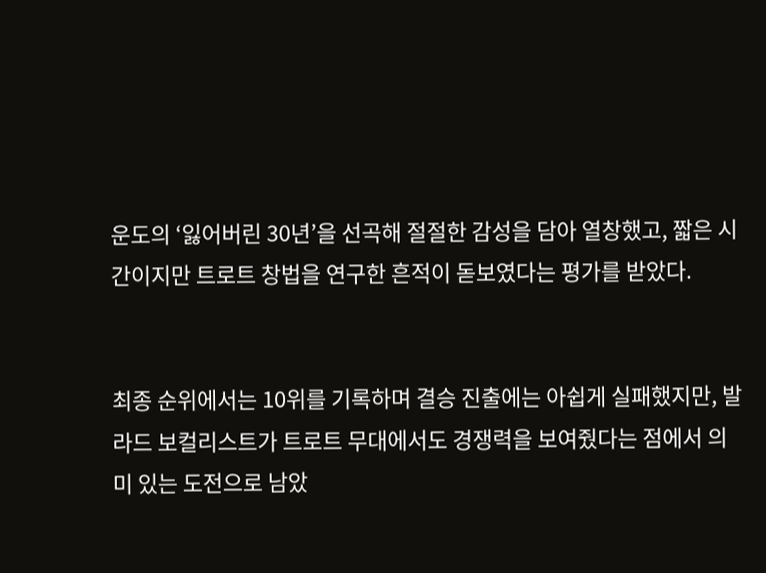운도의 ‘잃어버린 30년’을 선곡해 절절한 감성을 담아 열창했고, 짧은 시간이지만 트로트 창법을 연구한 흔적이 돋보였다는 평가를 받았다.


최종 순위에서는 10위를 기록하며 결승 진출에는 아쉽게 실패했지만, 발라드 보컬리스트가 트로트 무대에서도 경쟁력을 보여줬다는 점에서 의미 있는 도전으로 남았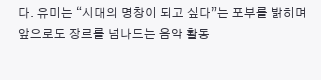다. 유미는 “시대의 명창이 되고 싶다”는 포부를 밝히며 앞으로도 장르를 넘나드는 음악 활동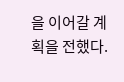을 이어갈 계획을 전했다.